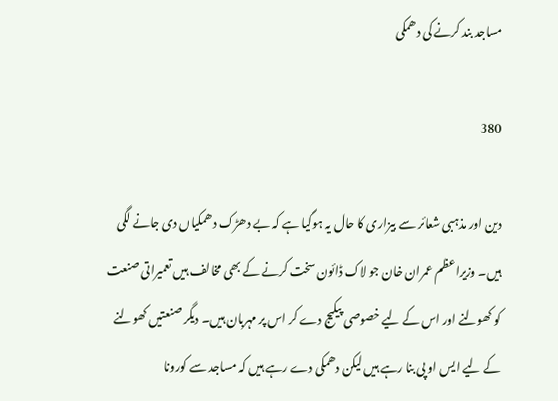مساجد بند کرنے کی دھمکی

380

دین اور مذہبی شعائر سے بیزاری کا حال یہ ہوگیا ہے کہ بے دھڑک دھمکیاں دی جانے لگی ہیں۔ وزیراعظم عمران خان جو لاک ڈائون سخت کرنے کے بھی مخالف ہیں تعمیراتی صنعت کو کھولنے اور اس کے لیے خصوصی پیکیج دے کر اس پر مہربان ہیں۔ دیگر صنعتیں کھولنے کے لیے ایس او پی بنا رہے ہیں لیکن دھمکی دے رہے ہیں کہ مساجد سے کورونا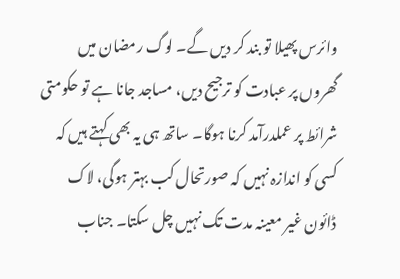وائرس پھیلا تو بند کر دیں گے۔ لوگ رمضان میں گھروں پر عبادت کو ترجیح دیں، مساجد جانا ہے تو حکومتی شرائط پر عملدرآمد کرنا ہوگا۔ ساتھ ہی یہ بھی کہتے ہیں کہ کسی کو اندازہ نہیں کہ صورتحال کب بہتر ہوگی، لاک ڈائون غیر معینہ مدت تک نہیں چل سکتا۔ جناب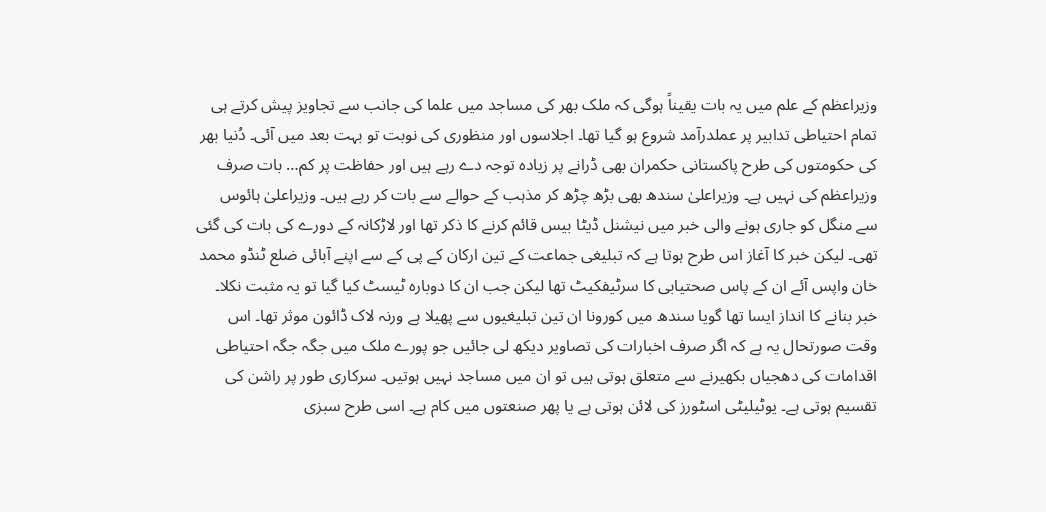وزیراعظم کے علم میں یہ بات یقیناً ہوگی کہ ملک بھر کی مساجد میں علما کی جانب سے تجاویز پیش کرتے ہی تمام احتیاطی تدابیر پر عملدرآمد شروع ہو گیا تھا۔ اجلاسوں اور منظوری کی نوبت تو بہت بعد میں آئی۔ دُنیا بھر کی حکومتوں کی طرح پاکستانی حکمران بھی ڈرانے پر زیادہ توجہ دے رہے ہیں اور حفاظت پر کم… بات صرف وزیراعظم کی نہیں ہے۔ وزیراعلیٰ سندھ بھی بڑھ چڑھ کر مذہب کے حوالے سے بات کر رہے ہیں۔ وزیراعلیٰ ہائوس سے منگل کو جاری ہونے والی خبر میں نیشنل ڈیٹا بیس قائم کرنے کا ذکر تھا اور لاڑکانہ کے دورے کی بات کی گئی تھی۔ لیکن خبر کا آغاز اس طرح ہوتا ہے کہ تبلیغی جماعت کے تین ارکان کے پی کے سے اپنے آبائی ضلع ٹنڈو محمد خان واپس آئے ان کے پاس صحتیابی کا سرٹیفکیٹ تھا لیکن جب ان کا دوبارہ ٹیسٹ کیا گیا تو یہ مثبت نکلا۔ خبر بنانے کا انداز ایسا تھا گویا سندھ میں کورونا ان تین تبلیغیوں سے پھیلا ہے ورنہ لاک ڈائون موثر تھا۔ اس وقت صورتحال یہ ہے کہ اگر صرف اخبارات کی تصاویر دیکھ لی جائیں جو پورے ملک میں جگہ جگہ احتیاطی اقدامات کی دھجیاں بکھیرنے سے متعلق ہوتی ہیں تو ان میں مساجد نہیں ہوتیں۔ سرکاری طور پر راشن کی تقسیم ہوتی ہے۔ یوٹیلیٹی اسٹورز کی لائن ہوتی ہے یا پھر صنعتوں میں کام ہے۔ اسی طرح سبزی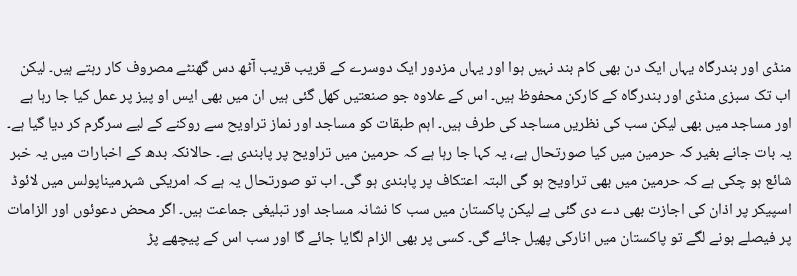منڈی اور بندرگاہ یہاں ایک دن بھی کام بند نہیں ہوا اور یہاں مزدور ایک دوسرے کے قریب قریب آٹھ دس گھنٹے مصروف کار رہتے ہیں۔ لیکن اب تک سبزی منڈی اور بندرگاہ کے کارکن محفوظ ہیں۔ اس کے علاوہ جو صنعتیں کھل گئی ہیں ان میں بھی ایس او پیز پر عمل کیا جا رہا ہے اور مساجد میں بھی لیکن سب کی نظریں مساجد کی طرف ہیں۔ اہم طبقات کو مساجد اور نماز تراویح سے روکنے کے لیے سرگرم کر دیا گیا ہے۔ یہ بات جانے بغیر کہ حرمین میں کیا صورتحال ہے، یہ کہا جا رہا ہے کہ حرمین میں تراویح پر پابندی ہے۔ حالانکہ بدھ کے اخبارات میں یہ خبر شائع ہو چکی ہے کہ حرمین میں بھی تراویح ہو گی البتہ اعتکاف پر پابندی ہو گی۔ اب تو صورتحال یہ ہے کہ امریکی شہرمیناپولس میں لائوڈ اسپیکر پر اذان کی اجازت بھی دے دی گئی ہے لیکن پاکستان میں سب کا نشانہ مساجد اور تبلیغی جماعت ہیں۔ اگر محض دعوئوں اور الزامات پر فیصلے ہونے لگے تو پاکستان میں انارکی پھیل جائے گی۔ کسی پر بھی الزام لگایا جائے گا اور سب اس کے پیچھے پڑ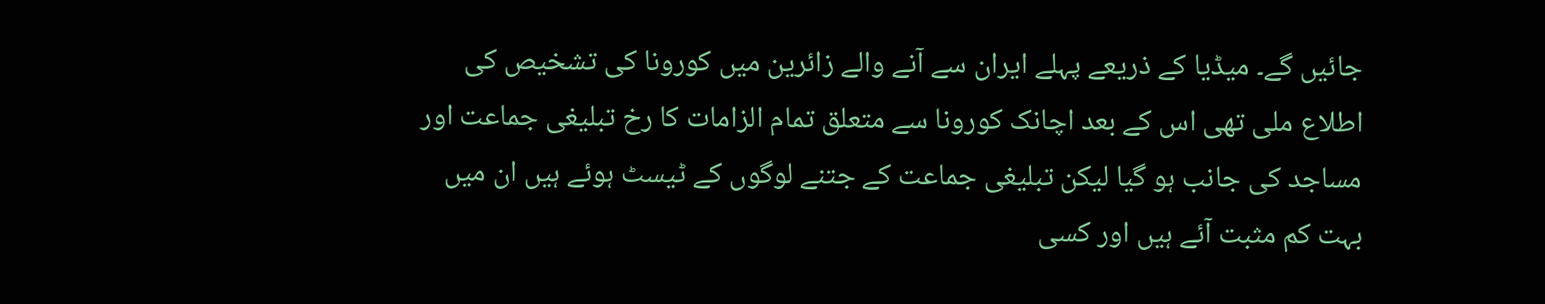جائیں گے۔ میڈیا کے ذریعے پہلے ایران سے آنے والے زائرین میں کورونا کی تشخیص کی اطلاع ملی تھی اس کے بعد اچانک کورونا سے متعلق تمام الزامات کا رخ تبلیغی جماعت اور مساجد کی جانب ہو گیا لیکن تبلیغی جماعت کے جتنے لوگوں کے ٹیسٹ ہوئے ہیں ان میں بہت کم مثبت آئے ہیں اور کسی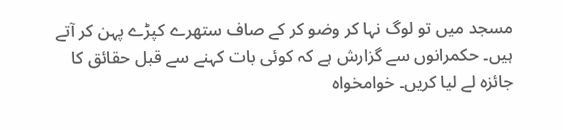مسجد میں تو لوگ نہا کر وضو کر کے صاف ستھرے کپڑے پہن کر آتے ہیں۔ حکمرانوں سے گزارش ہے کہ کوئی بات کہنے سے قبل حقائق کا جائزہ لے لیا کریں۔ خوامخواہ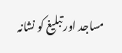مساجد اور تبلیغ کو نشانہ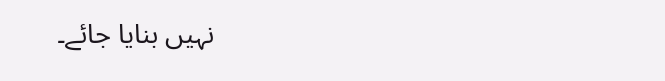نہیں بنایا جائے۔